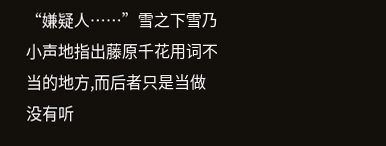“嫌疑人……”雪之下雪乃小声地指出藤原千花用词不当的地方,而后者只是当做没有听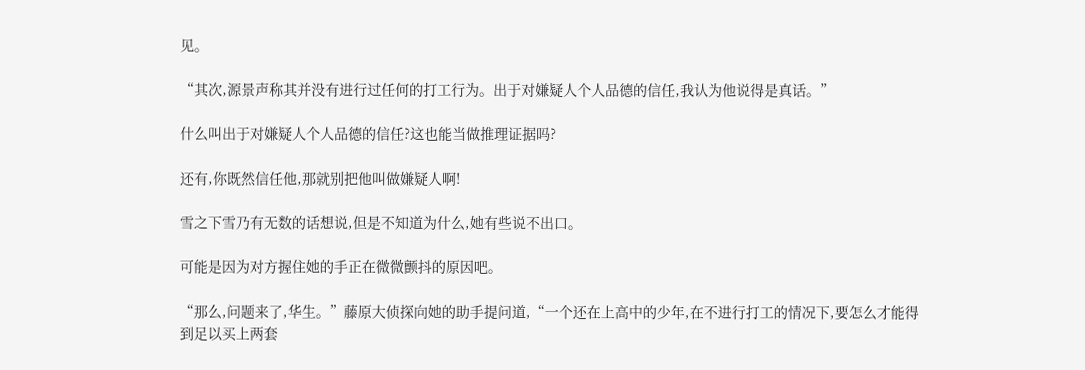见。

“其次,源景声称其并没有进行过任何的打工行为。出于对嫌疑人个人品德的信任,我认为他说得是真话。”

什么叫出于对嫌疑人个人品德的信任?这也能当做推理证据吗?

还有,你既然信任他,那就别把他叫做嫌疑人啊!

雪之下雪乃有无数的话想说,但是不知道为什么,她有些说不出口。

可能是因为对方握住她的手正在微微颤抖的原因吧。

“那么,问题来了,华生。”藤原大侦探向她的助手提问道,“一个还在上高中的少年,在不进行打工的情况下,要怎么才能得到足以买上两套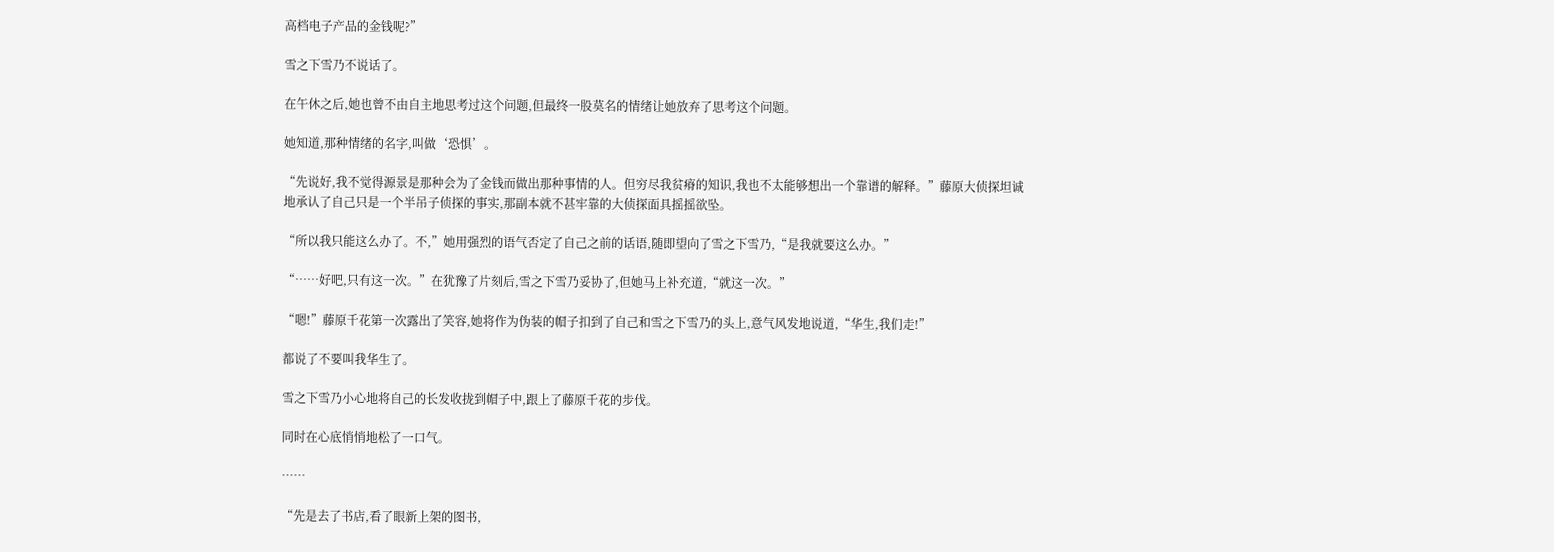高档电子产品的金钱呢?”

雪之下雪乃不说话了。

在午休之后,她也曾不由自主地思考过这个问题,但最终一股莫名的情绪让她放弃了思考这个问题。

她知道,那种情绪的名字,叫做‘恐惧’。

“先说好,我不觉得源景是那种会为了金钱而做出那种事情的人。但穷尽我贫瘠的知识,我也不太能够想出一个靠谱的解释。”藤原大侦探坦诚地承认了自己只是一个半吊子侦探的事实,那副本就不甚牢靠的大侦探面具摇摇欲坠。

“所以我只能这么办了。不,”她用强烈的语气否定了自己之前的话语,随即望向了雪之下雪乃,“是我就要这么办。”

“……好吧,只有这一次。”在犹豫了片刻后,雪之下雪乃妥协了,但她马上补充道,“就这一次。”

“嗯!”藤原千花第一次露出了笑容,她将作为伪装的帽子扣到了自己和雪之下雪乃的头上,意气风发地说道,“华生,我们走!”

都说了不要叫我华生了。

雪之下雪乃小心地将自己的长发收拢到帽子中,跟上了藤原千花的步伐。

同时在心底悄悄地松了一口气。

……

“先是去了书店,看了眼新上架的图书,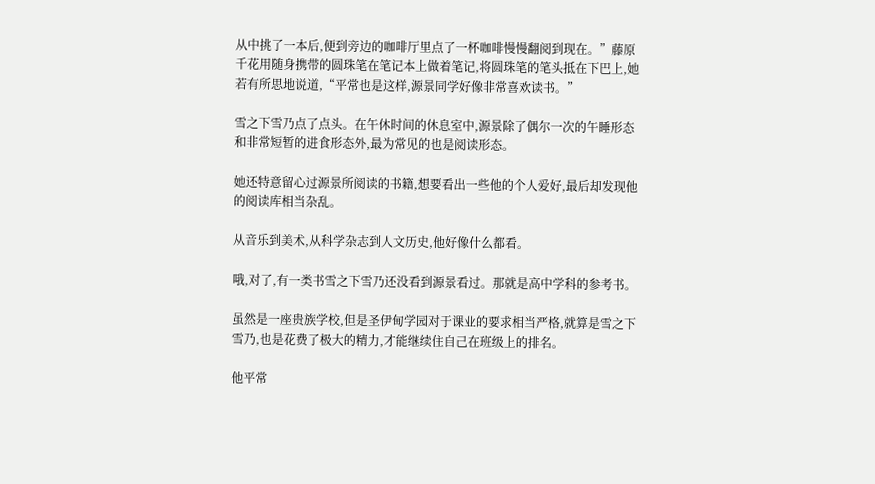从中挑了一本后,便到旁边的咖啡厅里点了一杯咖啡慢慢翻阅到现在。”藤原千花用随身携带的圆珠笔在笔记本上做着笔记,将圆珠笔的笔头抵在下巴上,她若有所思地说道,“平常也是这样,源景同学好像非常喜欢读书。”

雪之下雪乃点了点头。在午休时间的休息室中,源景除了偶尔一次的午睡形态和非常短暂的进食形态外,最为常见的也是阅读形态。

她还特意留心过源景所阅读的书籍,想要看出一些他的个人爱好,最后却发现他的阅读库相当杂乱。

从音乐到美术,从科学杂志到人文历史,他好像什么都看。

哦,对了,有一类书雪之下雪乃还没看到源景看过。那就是高中学科的参考书。

虽然是一座贵族学校,但是圣伊甸学园对于课业的要求相当严格,就算是雪之下雪乃,也是花费了极大的精力,才能继续住自己在班级上的排名。

他平常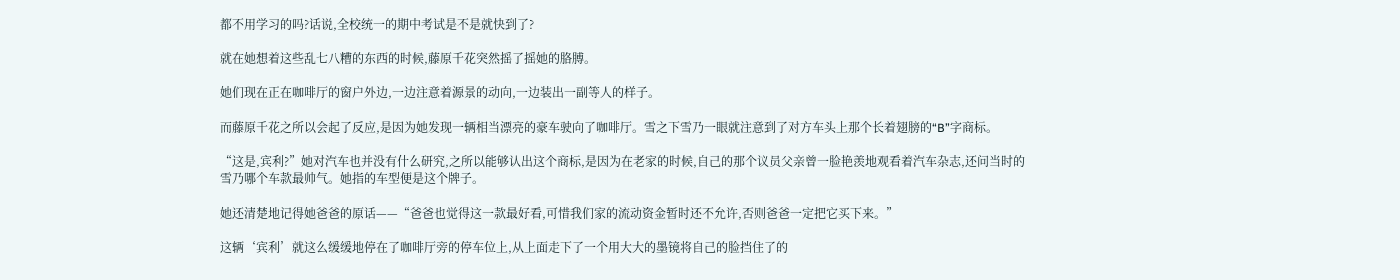都不用学习的吗?话说,全校统一的期中考试是不是就快到了?

就在她想着这些乱七八糟的东西的时候,藤原千花突然摇了摇她的胳膊。

她们现在正在咖啡厅的窗户外边,一边注意着源景的动向,一边装出一副等人的样子。

而藤原千花之所以会起了反应,是因为她发现一辆相当漂亮的豪车驶向了咖啡厅。雪之下雪乃一眼就注意到了对方车头上那个长着翅膀的“B”字商标。

“这是,宾利?”她对汽车也并没有什么研究,之所以能够认出这个商标,是因为在老家的时候,自己的那个议员父亲曾一脸艳羡地观看着汽车杂志,还问当时的雪乃哪个车款最帅气。她指的车型便是这个牌子。

她还清楚地记得她爸爸的原话——“爸爸也觉得这一款最好看,可惜我们家的流动资金暂时还不允许,否则爸爸一定把它买下来。”

这辆‘宾利’就这么缓缓地停在了咖啡厅旁的停车位上,从上面走下了一个用大大的墨镜将自己的脸挡住了的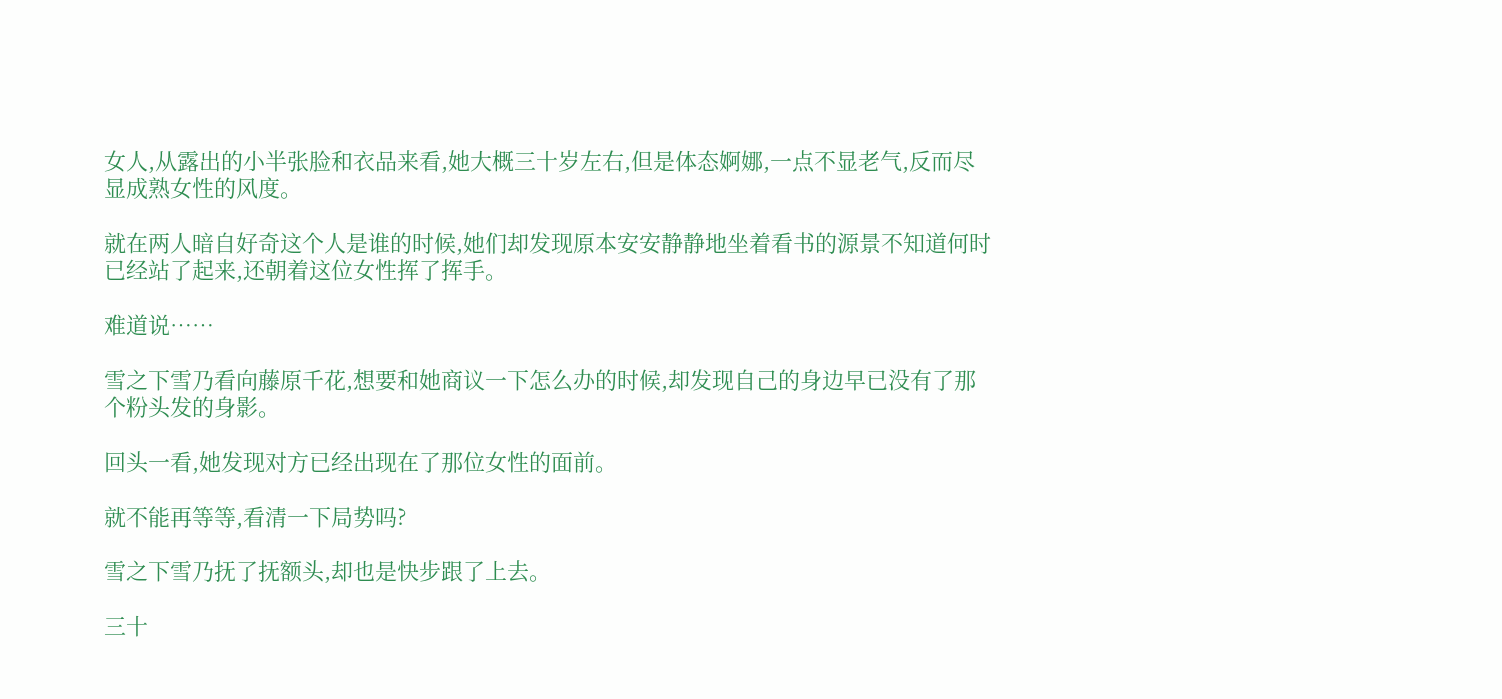女人,从露出的小半张脸和衣品来看,她大概三十岁左右,但是体态婀娜,一点不显老气,反而尽显成熟女性的风度。

就在两人暗自好奇这个人是谁的时候,她们却发现原本安安静静地坐着看书的源景不知道何时已经站了起来,还朝着这位女性挥了挥手。

难道说……

雪之下雪乃看向藤原千花,想要和她商议一下怎么办的时候,却发现自己的身边早已没有了那个粉头发的身影。

回头一看,她发现对方已经出现在了那位女性的面前。

就不能再等等,看清一下局势吗?

雪之下雪乃抚了抚额头,却也是快步跟了上去。

三十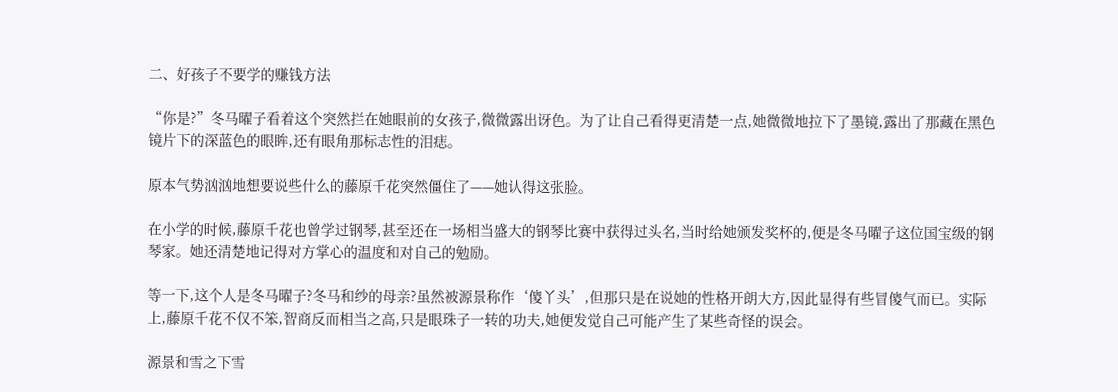二、好孩子不要学的赚钱方法

“你是?”冬马曜子看着这个突然拦在她眼前的女孩子,微微露出讶色。为了让自己看得更清楚一点,她微微地拉下了墨镜,露出了那藏在黑色镜片下的深蓝色的眼眸,还有眼角那标志性的泪痣。

原本气势汹汹地想要说些什么的藤原千花突然僵住了——她认得这张脸。

在小学的时候,藤原千花也曾学过钢琴,甚至还在一场相当盛大的钢琴比赛中获得过头名,当时给她颁发奖杯的,便是冬马曜子这位国宝级的钢琴家。她还清楚地记得对方掌心的温度和对自己的勉励。

等一下,这个人是冬马曜子?冬马和纱的母亲?虽然被源景称作‘傻丫头’,但那只是在说她的性格开朗大方,因此显得有些冒傻气而已。实际上,藤原千花不仅不笨,智商反而相当之高,只是眼珠子一转的功夫,她便发觉自己可能产生了某些奇怪的误会。

源景和雪之下雪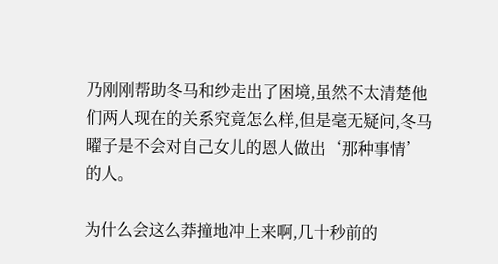乃刚刚帮助冬马和纱走出了困境,虽然不太清楚他们两人现在的关系究竟怎么样,但是毫无疑问,冬马曜子是不会对自己女儿的恩人做出‘那种事情’的人。

为什么会这么莽撞地冲上来啊,几十秒前的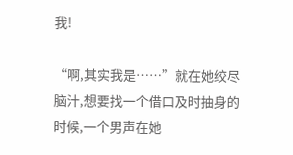我!

“啊,其实我是……”就在她绞尽脑汁,想要找一个借口及时抽身的时候,一个男声在她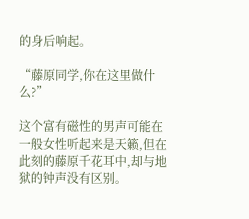的身后响起。

“藤原同学,你在这里做什么?”

这个富有磁性的男声可能在一般女性听起来是天籁,但在此刻的藤原千花耳中,却与地狱的钟声没有区别。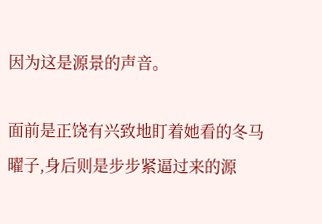因为这是源景的声音。

面前是正饶有兴致地盯着她看的冬马曜子,身后则是步步紧逼过来的源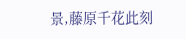景,藤原千花此刻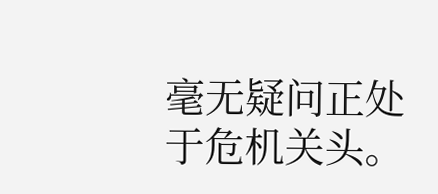毫无疑问正处于危机关头。